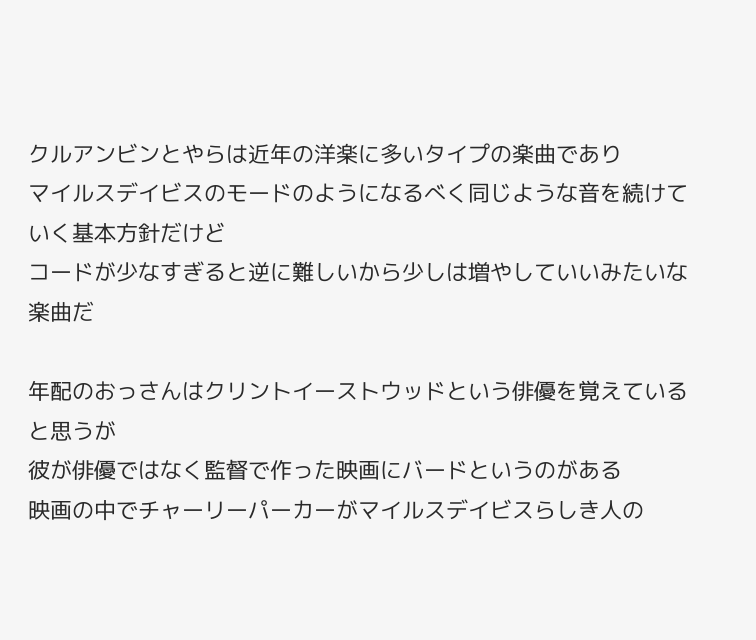クルアンビンとやらは近年の洋楽に多いタイプの楽曲であり
マイルスデイビスのモードのようになるべく同じような音を続けていく基本方針だけど
コードが少なすぎると逆に難しいから少しは増やしていいみたいな楽曲だ

年配のおっさんはクリントイーストウッドという俳優を覚えていると思うが
彼が俳優ではなく監督で作った映画にバードというのがある
映画の中でチャーリーパーカーがマイルスデイビスらしき人の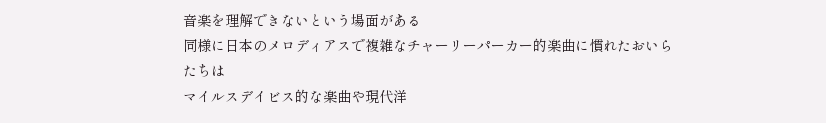音楽を理解できないという場面がある
同様に日本のメロディアスで複雑なチャーリーパーカー的楽曲に慣れたおいらたちは
マイルスデイビス的な楽曲や現代洋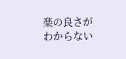楽の良さがわからない